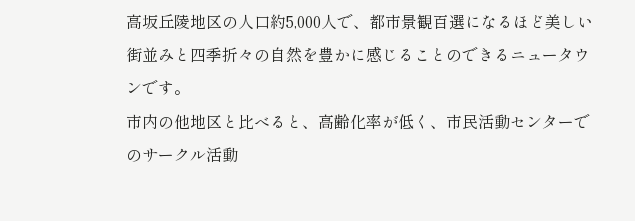高坂丘陵地区の人口約5,000人で、都市景観百選になるほど美しい街並みと四季折々の自然を豊かに感じることのできるニュータウンです。
市内の他地区と比べると、高齢化率が低く、市民活動センターでのサークル活動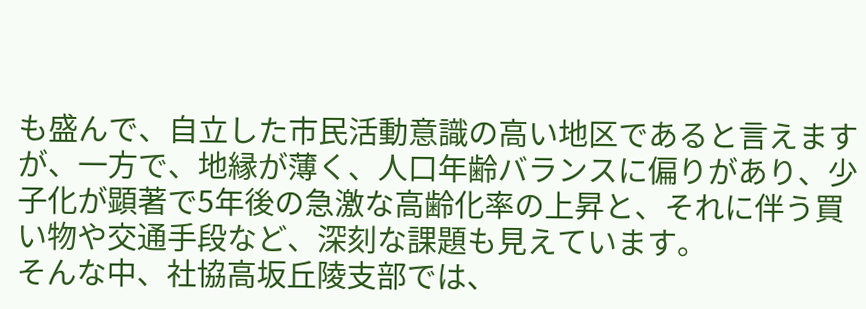も盛んで、自立した市民活動意識の高い地区であると言えますが、一方で、地縁が薄く、人口年齢バランスに偏りがあり、少子化が顕著で5年後の急激な高齢化率の上昇と、それに伴う買い物や交通手段など、深刻な課題も見えています。
そんな中、社協高坂丘陵支部では、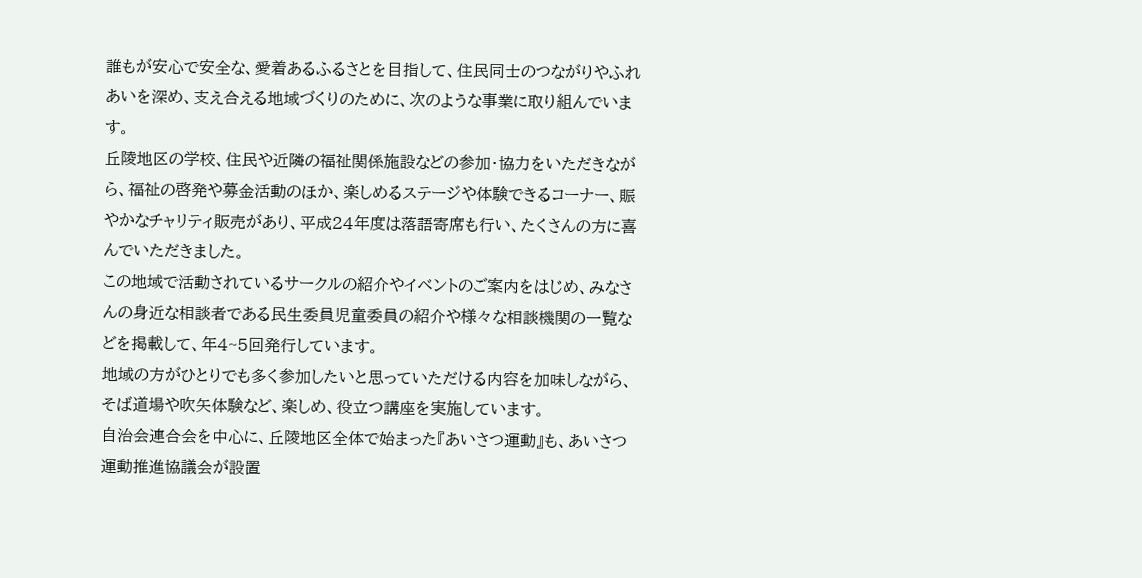誰もが安心で安全な、愛着あるふるさとを目指して、住民同士のつながりやふれあいを深め、支え合える地域づくりのために、次のような事業に取り組んでいます。
丘陵地区の学校、住民や近隣の福祉関係施設などの参加・協力をいただきながら、福祉の啓発や募金活動のほか、楽しめるステージや体験できるコーナー、賑やかなチャリティ販売があり、平成24年度は落語寄席も行い、たくさんの方に喜んでいただきました。
この地域で活動されているサークルの紹介やイベントのご案内をはじめ、みなさんの身近な相談者である民生委員児童委員の紹介や様々な相談機関の一覧などを掲載して、年4~5回発行しています。
地域の方がひとりでも多く参加したいと思っていただける内容を加味しながら、そば道場や吹矢体験など、楽しめ、役立つ講座を実施しています。
自治会連合会を中心に、丘陵地区全体で始まった『あいさつ運動』も、あいさつ運動推進協議会が設置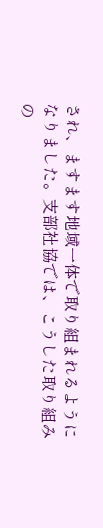され、ますます地域一体で取り組まれるようになりました。支部社協では、こうした取り組みの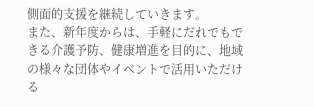側面的支援を継続していきます。
また、新年度からは、手軽にだれでもできる介護予防、健康増進を目的に、地域の様々な団体やイベントで活用いただける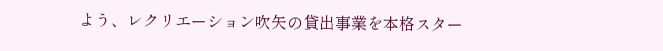よう、レクリエーション吹矢の貸出事業を本格スター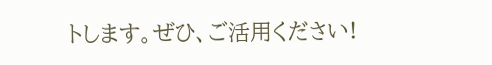トします。ぜひ、ご活用ください!